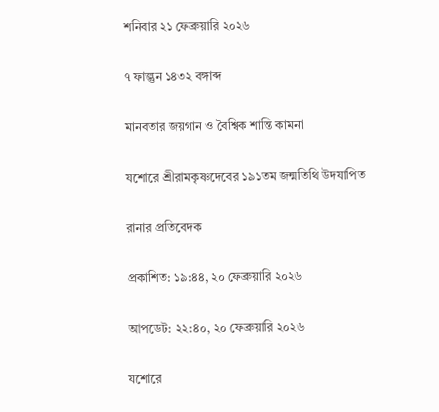শনিবার ২১ ফেব্রুয়ারি ২০২৬

৭ ফাল্গুন ১৪৩২ বঙ্গাব্দ

মানবতার জয়গান ও বৈশ্বিক শান্তি কামনা

যশোরে শ্রীরামকৃষ্ণদেবের ১৯১তম জন্মতিথি উদযাপিত

রানার প্রতিবেদক

প্রকাশিত: ১৯:৪৪, ২০ ফেব্রুয়ারি ২০২৬

আপডেট: ২২:৪০, ২০ ফেব্রুয়ারি ২০২৬

যশোরে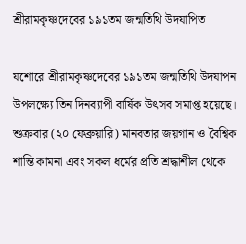শ্রীরামকৃষ্ণদেবের ১৯১তম জন্মতিথি উদযাপিত

যশোরে শ্রীরামকৃষ্ণদেবের ১৯১তম জন্মতিথি উদযাপন উপলক্ষ্যে তিন দিনব্যাপী বার্ষিক উৎসব সমাপ্ত হয়েছে। শুক্রবার (২০ ফেব্রুয়ারি) মানবতার জয়গান ও বৈশ্বিক শান্তি কামনা এবং সকল ধর্মের প্রতি শ্রদ্ধাশীল থেকে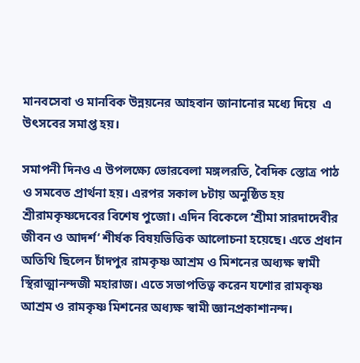মানবসেবা ও মানবিক উন্নয়নের আহবান জানানোর মধ্যে দিয়ে  এ উৎসবের সমাপ্ত হয়।

সমাপনী দিনও এ উপলক্ষ্যে ভোরবেলা মঙ্গলরতি, বৈদিক স্তোত্র পাঠ ও সমবেত প্রার্থনা হয়। এরপর সকাল ৮টায় অনুষ্ঠিত হয় শ্রীরামকৃষ্ণদেবের বিশেষ পুজো। এদিন বিকেলে ‘শ্রীমা সারদাদেবীর জীবন ও আদর্শ’ শীর্ষক বিষয়ভিত্তিক আলোচনা হয়েছে। এতে প্রধান অতিথি ছিলেন চাঁদপুর রামকৃষ্ণ আশ্রম ও মিশনের অধ্যক্ষ স্বামী স্থিরাত্মানন্দজী মহারাজ। এতে সভাপতিত্ব করেন যশোর রামকৃষ্ণ আশ্রম ও রামকৃষ্ণ মিশনের অধ্যক্ষ স্বামী জ্ঞানপ্রকাশানন্দ।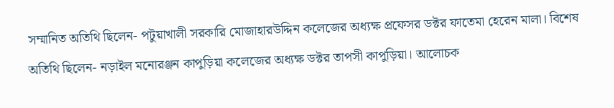সম্মানিত অতিথি ছিলেন- পটুয়াখালী সরকারি মোজাহারউদ্দিন কলেজের অধ্যক্ষ প্রফেসর ডক্টর ফাতেমা হেরেন মালা। বিশেষ অতিথি ছিলেন- নড়াইল মনোরঞ্জন কাপুড়িয়া কলেজের অধ্যক্ষ ডক্টর তাপসী কাপুড়িয়া। আলোচক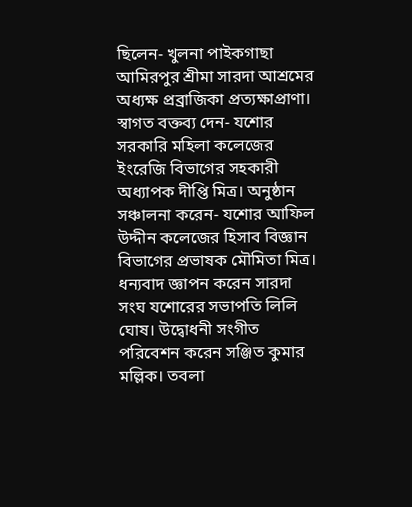ছিলেন- খুলনা পাইকগাছা আমিরপুর শ্রীমা সারদা আশ্রমের অধ্যক্ষ প্রব্রাজিকা প্রত্যক্ষাপ্রাণা।
স্বাগত বক্তব্য দেন- যশোর সরকারি মহিলা কলেজের ইংরেজি বিভাগের সহকারী অধ্যাপক দীপ্তি মিত্র। অনুষ্ঠান সঞ্চালনা করেন- যশোর আফিল উদ্দীন কলেজের হিসাব বিজ্ঞান বিভাগের প্রভাষক মৌমিতা মিত্র। ধন্যবাদ জ্ঞাপন করেন সারদা সংঘ যশোরের সভাপতি লিলি ঘোষ। উদ্বোধনী সংগীত পরিবেশন করেন সঞ্জিত কুমার মল্লিক। তবলা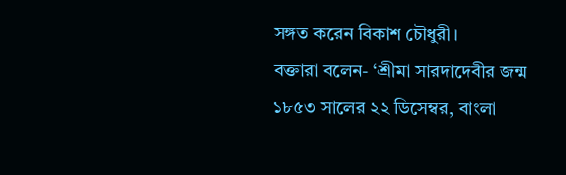সঙ্গত করেন বিকাশ চৌধুরী।
বক্তারা বলেন- ‘শ্রীমা সারদাদেবীর জন্ম ১৮৫৩ সালের ২২ ডিসেম্বর, বাংলা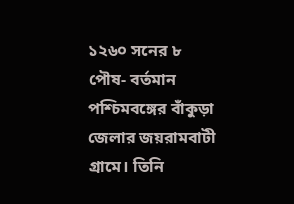১২৬০ সনের ৮ পৌষ- বর্তমান পশ্চিমবঙ্গের বাঁকুড়া জেলার জয়রামবাটী গ্রামে। তিনি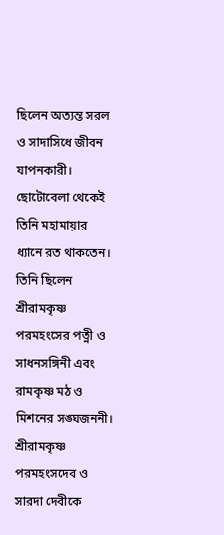ছিলেন অত্যন্ত সরল ও সাদাসিধে জীবন যাপনকারী। ছোটোবেলা থেকেই তিনি মহামায়ার ধ্যানে রত থাকতেন। তিনি ছিলেন শ্রীরামকৃষ্ণ পরমহংসের পত্নী ও সাধনসঙ্গিনী এবং রামকৃষ্ণ মঠ ও মিশনের সঙ্ঘজননী। শ্রীরামকৃষ্ণ পরমহংসদেব ও সারদা দেবীকে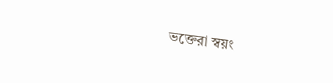ভক্তেরা স্বয়ং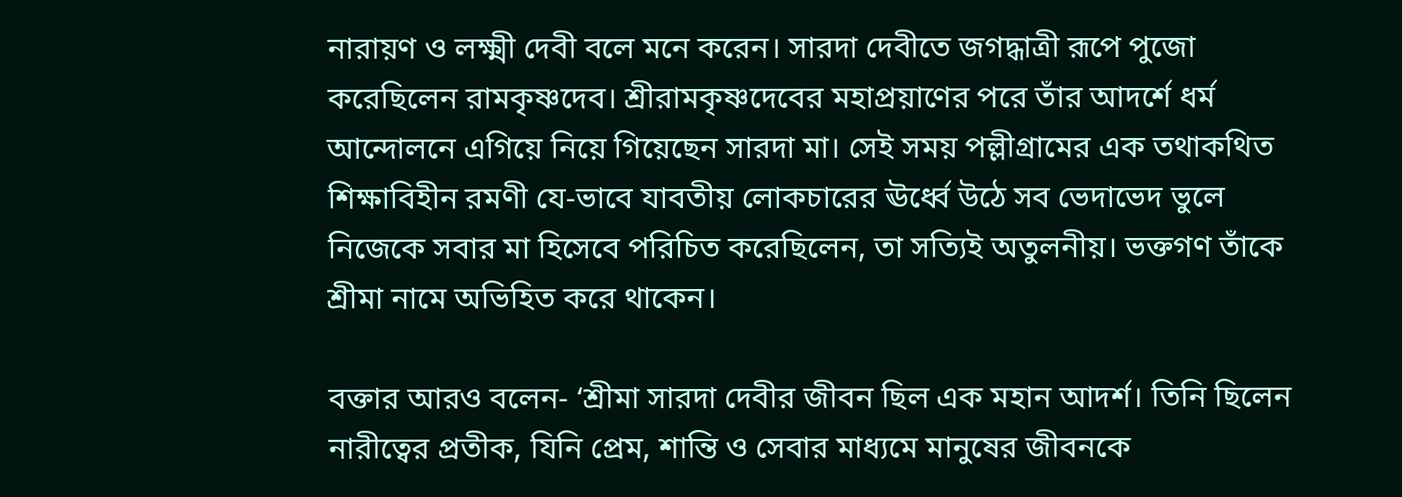নারায়ণ ও লক্ষ্মী দেবী বলে মনে করেন। সারদা দেবীতে জগদ্ধাত্রী রূপে পুজো করেছিলেন রামকৃষ্ণদেব। শ্রীরামকৃষ্ণদেবের মহাপ্রয়াণের পরে তাঁর আদর্শে ধর্ম আন্দোলনে এগিয়ে নিয়ে গিয়েছেন সারদা মা। সেই সময় পল্লীগ্রামের এক তথাকথিত শিক্ষাবিহীন রমণী যে-ভাবে যাবতীয় লোকচারের ঊর্ধ্বে উঠে সব ভেদাভেদ ভুলে নিজেকে সবার মা হিসেবে পরিচিত করেছিলেন, তা সত্যিই অতুলনীয়। ভক্তগণ তাঁকে শ্রীমা নামে অভিহিত করে থাকেন।

বক্তার আরও বলেন- ‘শ্রীমা সারদা দেবীর জীবন ছিল এক মহান আদর্শ। তিনি ছিলেন নারীত্বের প্রতীক, যিনি প্রেম, শান্তি ও সেবার মাধ্যমে মানুষের জীবনকে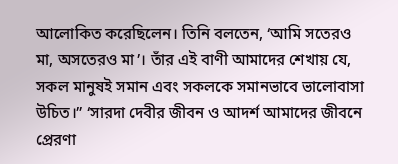আলোকিত করেছিলেন। তিনি বলতেন, ‘আমি সতেরও মা, অসতেরও মা’। তাঁর এই বাণী আমাদের শেখায় যে, সকল মানুষই সমান এবং সকলকে সমানভাবে ভালোবাসা উচিত।” ‘সারদা দেবীর জীবন ও আদর্শ আমাদের জীবনে প্রেরণা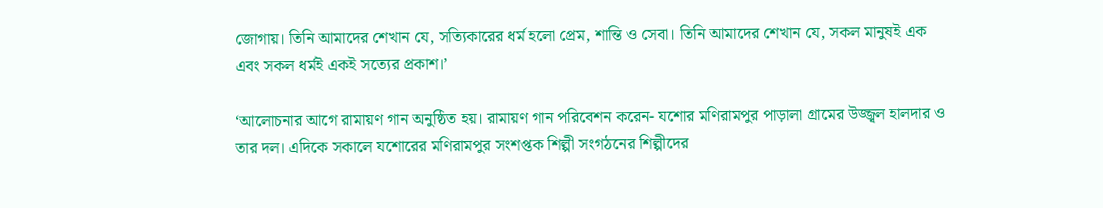জোগায়। তিনি আমাদের শেখান যে, সত্যিকারের ধর্ম হলো প্রেম, শান্তি ও সেবা। তিনি আমাদের শেখান যে, সকল মানুষই এক এবং সকল ধর্মই একই সত্যের প্রকাশ।’

‘আলোচনার আগে রামায়ণ গান অনুষ্ঠিত হয়। রামায়ণ গান পরিবেশন করেন- যশোর মণিরামপুর পাড়ালা গ্রামের উজ্জ্বল হালদার ও তার দল। এদিকে সকালে যশোরের মণিরামপুর সংশপ্তক শিল্পী সংগঠনের শিল্পীদের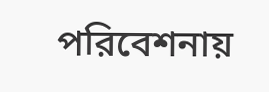পরিবেশনায়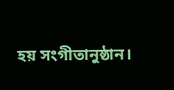হয় সংগীতানুষ্ঠান।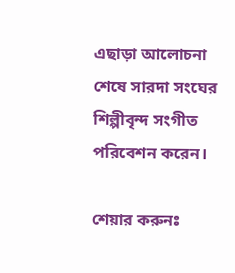এছাড়া আলোচনা শেষে সারদা সংঘের শিল্পীবৃন্দ সংগীত পরিবেশন করেন।

শেয়ার করুনঃ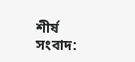শীর্ষ সংবাদ: